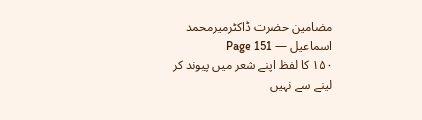مضامین حضرت ڈاکٹرمیرمحمد اسماعیل — Page 151
۱۵۰ کا لفظ اپنے شعر میں پیوند کر لینے سے نہیں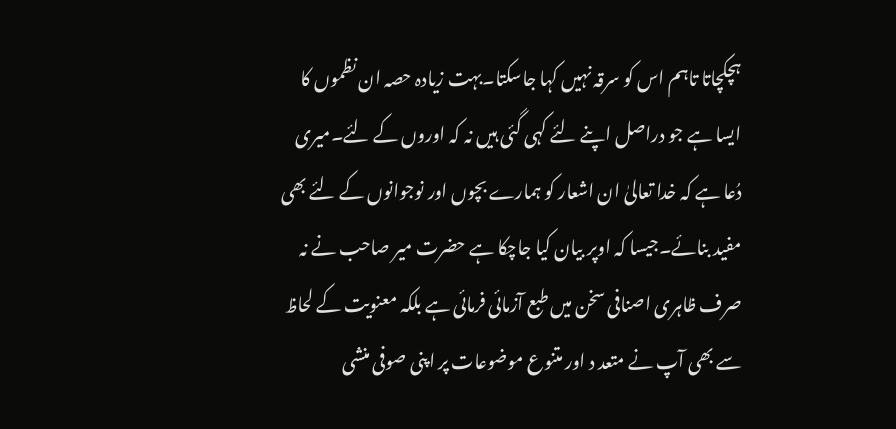ہچکچاتا تاہم اس کو سرقہ نہیں کہا جاسکتا۔بہت زیادہ حصہ ان نظموں کا ایسا ہے جو دراصل اپنے لئے کہی گئی ہیں نہ کہ اوروں کے لئے۔میری دُعا ہے کہ خدا تعالیٰ ان اشعار کو ہمارے بچوں اور نوجوانوں کے لئے بھی مفید بنائے۔جیسا کہ اوپر بیان کیا جاچکا ہے حضرت میر صاحب نے نہ صرف ظاہری اصنافی سخن میں طبع آزمائی فرمائی ہے بلکہ معنویت کے لحاظ سے بھی آپ نے متعد د اور متنوع موضوعات پر اپنی صوفی منشی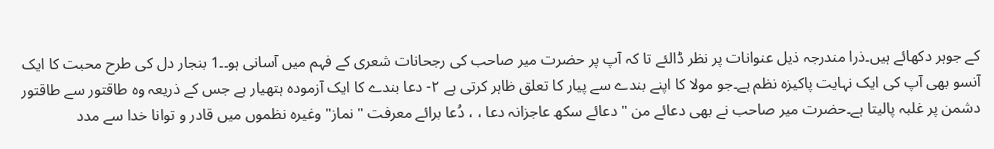کے جوہر دکھائے ہیں۔ذرا مندرجہ ذیل عنوانات پر نظر ڈالئے تا کہ آپ پر حضرت میر صاحب کی رجحانات شعری کے فہم میں آسانی ہو۔۔1 بنجار دل کی طرح محبت کا ایک آنسو بھی آپ کی ایک نہایت پاکیزہ نظم ہے۔جو مولا کا اپنے بندے سے پیار کا تعلق ظاہر کرتی ہے ۲- دعا بندے کا ایک آزمودہ ہتھیار ہے جس کے ذریعہ وہ طاقتور سے طاقتور دشمن پر غلبہ پالیتا ہے۔حضرت میر صاحب نے بھی دعائے من " دعائے سکھ عاجزانہ دعا ، ، دُعا برائے معرفت " نماز" وغیرہ نظموں میں قادر و توانا خدا سے مدد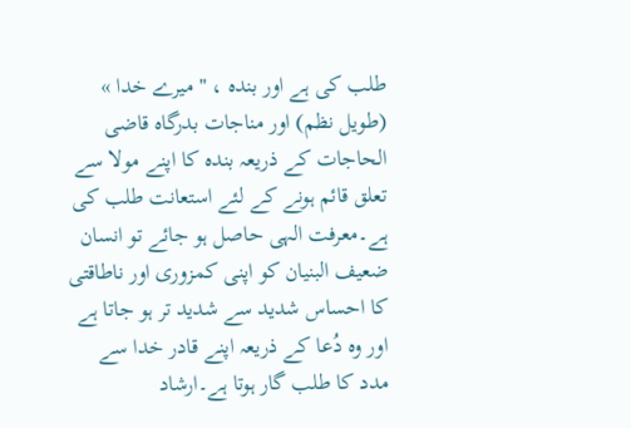طلب کی ہے اور بندہ ، " میرے خدا » (طویل نظم) اور مناجات بدرگاہ قاضی الحاجات کے ذریعہ بندہ کا اپنے مولا سے تعلق قائم ہونے کے لئے استعانت طلب کی ہے۔معرفت الہی حاصل ہو جائے تو انسان ضعیف البنیان کو اپنی کمزوری اور ناطاقتی کا احساس شدید سے شدید تر ہو جاتا ہے اور وہ دُعا کے ذریعہ اپنے قادر خدا سے مدد کا طلب گار ہوتا ہے۔ارشاد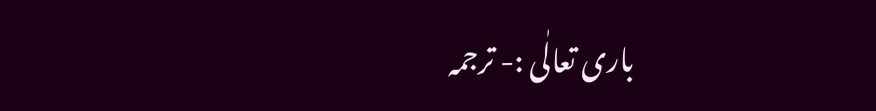باری تعالٰی :- ترجمہ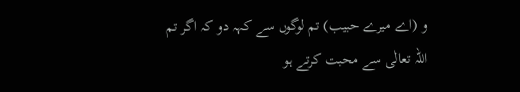و (اے میرے حبیب) تم لوگوں سے کہہ دو کہ اگر تم اللہ تعالٰی سے محبت کرتے ہو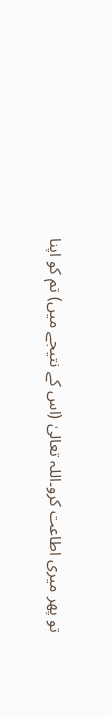تو پھر میری اطاعت کرو۔اللہ تعالیٰ (اس کے نتیجے میں) تم کو اپنا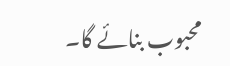محبوب بنائے گا۔